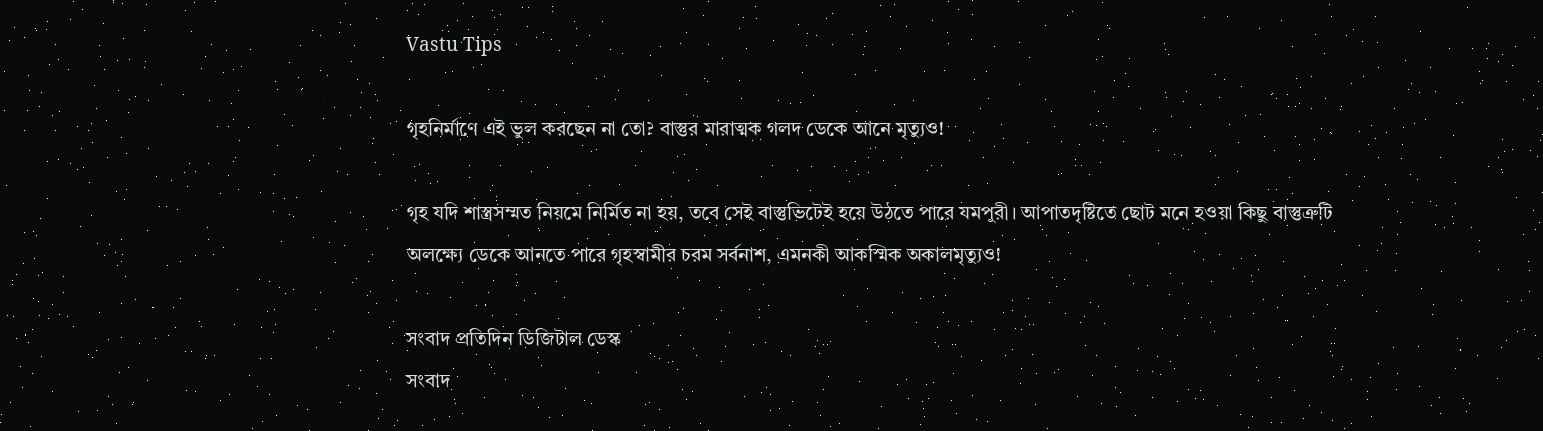Vastu Tips

গৃহনির্মাণে এই ভুল করছেন না তো? বাস্তুর মারাত্মক গলদ ডেকে আনে মৃত্যুও!

গৃহ যদি শাস্ত্রসম্মত নিয়মে নির্মিত না হয়, তবে সেই বাস্তুভিটেই হয়ে উঠতে পারে যমপুরী। আপাতদৃষ্টিতে ছোট মনে হওয়া কিছু বাস্তুত্রুটি অলক্ষ্যে ডেকে আনতে পারে গৃহস্বামীর চরম সর্বনাশ, এমনকী আকস্মিক অকালমৃত্যুও!

সংবাদ প্রতিদিন ডিজিটাল ডেস্ক
সংবাদ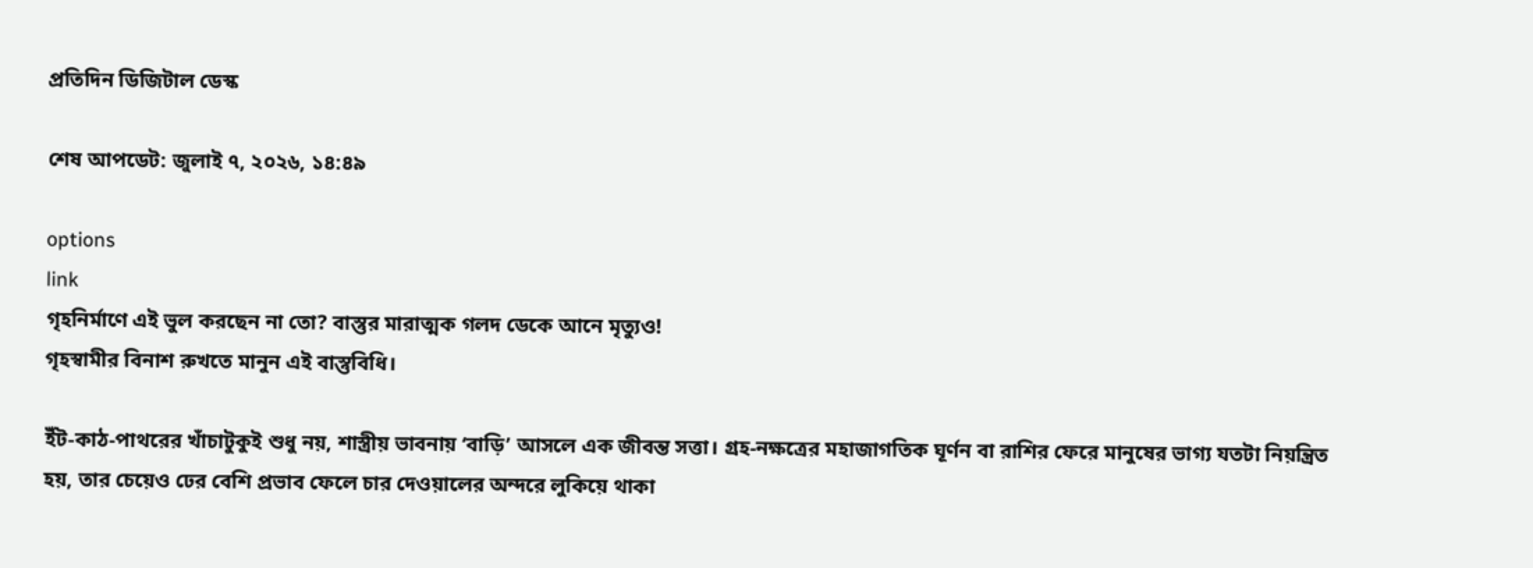প্রতিদিন ডিজিটাল ডেস্ক

শেষ আপডেট: জুলাই ৭, ২০২৬, ১৪:৪৯

options
link
গৃহনির্মাণে এই ভুল করছেন না তো? বাস্তুর মারাত্মক গলদ ডেকে আনে মৃত্যুও!
গৃহস্বামীর বিনাশ রুখতে মানুন এই বাস্তুবিধি।

ইঁট-কাঠ-পাথরের খাঁচাটুকুই শুধু নয়, শাস্ত্রীয় ভাবনায় ‘বাড়ি’ আসলে এক জীবন্ত সত্তা। গ্রহ-নক্ষত্রের মহাজাগতিক ঘূর্ণন বা রাশির ফেরে মানুষের ভাগ্য যতটা নিয়ন্ত্রিত হয়, তার চেয়েও ঢের বেশি প্রভাব ফেলে চার দেওয়ালের অন্দরে লুকিয়ে থাকা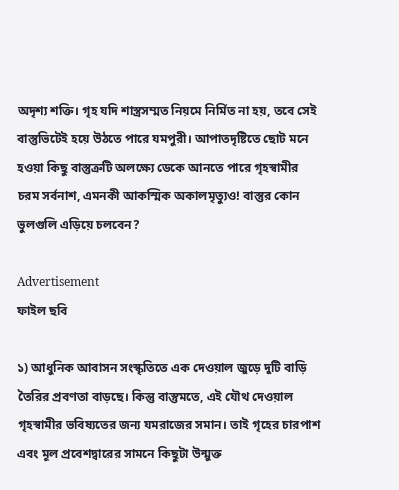অদৃশ্য শক্তি। গৃহ যদি শাস্ত্রসম্মত নিয়মে নির্মিত না হয়, তবে সেই বাস্তুভিটেই হয়ে উঠতে পারে যমপুরী। আপাতদৃষ্টিতে ছোট মনে হওয়া কিছু বাস্তুত্রুটি অলক্ষ্যে ডেকে আনতে পারে গৃহস্বামীর চরম সর্বনাশ, এমনকী আকস্মিক অকালমৃত্যুও! বাস্তুর কোন ভুলগুলি এড়িয়ে চলবেন?

Advertisement
ফাইল ছবি

১) আধুনিক আবাসন সংস্কৃতিতে এক দেওয়াল জুড়ে দুটি বাড়ি তৈরির প্রবণতা বাড়ছে। কিন্তু বাস্তুমতে, এই যৌথ দেওয়াল গৃহস্বামীর ভবিষ্যতের জন্য যমরাজের সমান। তাই গৃহের চারপাশ এবং মূল প্রবেশদ্বারের সামনে কিছুটা উন্মুক্ত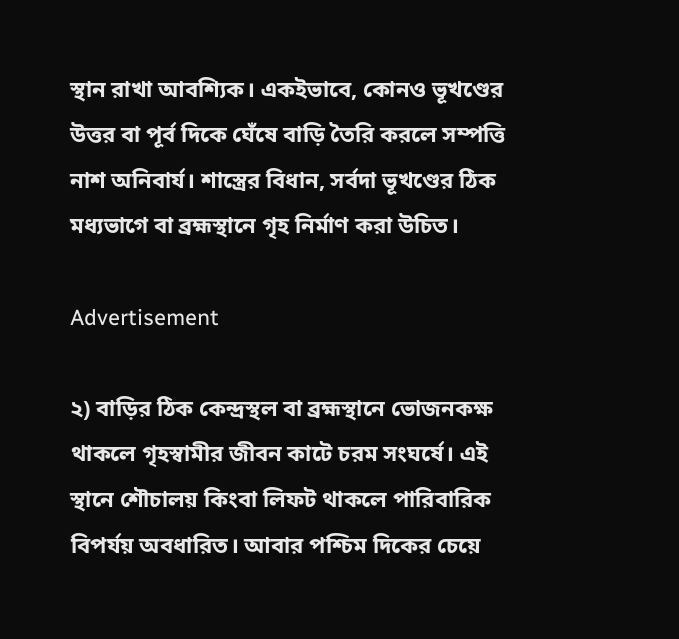স্থান রাখা আবশ্যিক। একইভাবে, কোনও ভূখণ্ডের উত্তর বা পূর্ব দিকে ঘেঁষে বাড়ি তৈরি করলে সম্পত্তি নাশ অনিবার্য। শাস্ত্রের বিধান, সর্বদা ভূখণ্ডের ঠিক মধ্যভাগে বা ব্রহ্মস্থানে গৃহ নির্মাণ করা উচিত।

Advertisement

২) বাড়ির ঠিক কেন্দ্রস্থল বা ব্রহ্মস্থানে ভোজনকক্ষ থাকলে গৃহস্বামীর জীবন কাটে চরম সংঘর্ষে। এই স্থানে শৌচালয় কিংবা লিফট থাকলে পারিবারিক বিপর্যয় অবধারিত। আবার পশ্চিম দিকের চেয়ে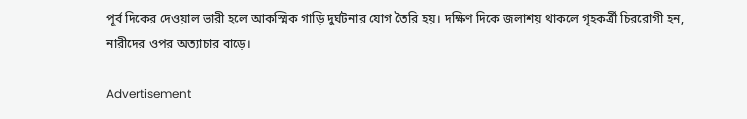পূর্ব দিকের দেওয়াল ভারী হলে আকস্মিক গাড়ি দুর্ঘটনার যোগ তৈরি হয়। দক্ষিণ দিকে জলাশয় থাকলে গৃহকর্ত্রী চিররোগী হন, নারীদের ওপর অত্যাচার বাড়ে।

Advertisement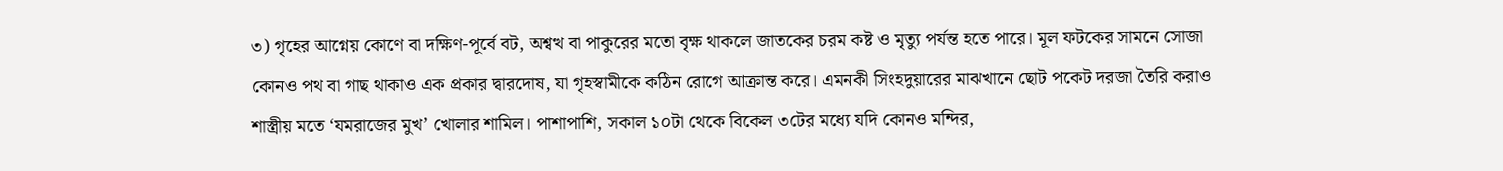৩) গৃহের আগ্নেয় কোণে বা দক্ষিণ-পূর্বে বট, অশ্বত্থ বা পাকুরের মতো বৃক্ষ থাকলে জাতকের চরম কষ্ট ও মৃত্যু পর্যন্ত হতে পারে। মূল ফটকের সামনে সোজা কোনও পথ বা গাছ থাকাও এক প্রকার দ্বারদোষ, যা গৃহস্বামীকে কঠিন রোগে আক্রান্ত করে। এমনকী সিংহদুয়ারের মাঝখানে ছোট পকেট দরজা তৈরি করাও শাস্ত্রীয় মতে ‘যমরাজের মুখ’ খোলার শামিল। পাশাপাশি, সকাল ১০টা থেকে বিকেল ৩টের মধ্যে যদি কোনও মন্দির,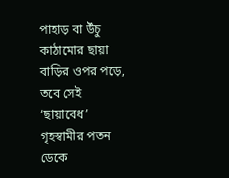পাহাড় বা উঁচু কাঠামোর ছায়া বাড়ির ওপর পড়ে, তবে সেই ‘ছায়াবেধ’ গৃহস্বামীর পতন ডেকে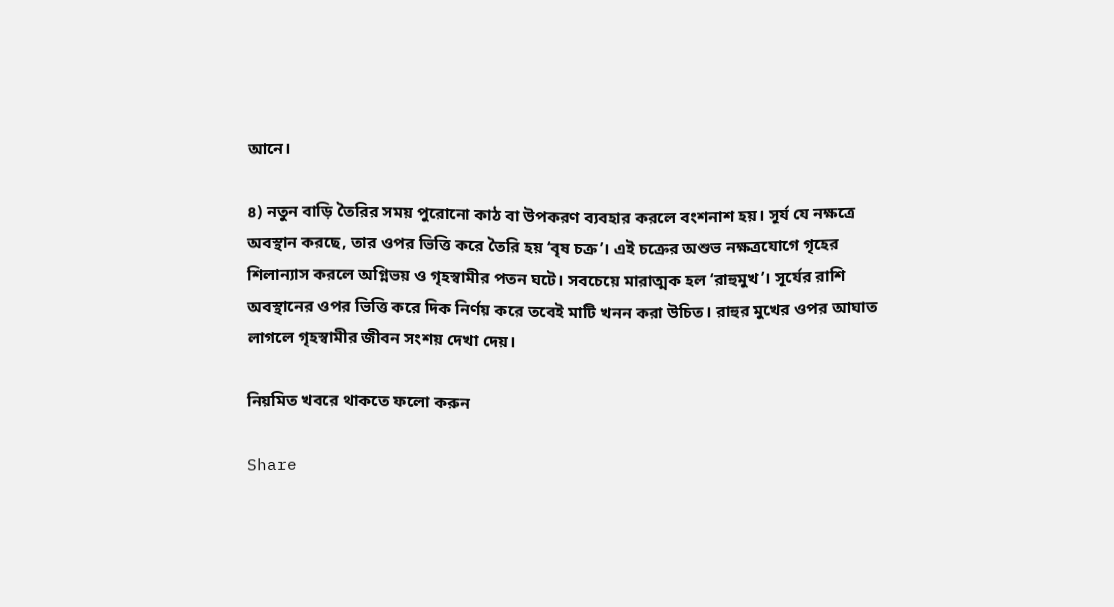আনে।

৪) নতুন বাড়ি তৈরির সময় পুরোনো কাঠ বা উপকরণ ব্যবহার করলে বংশনাশ হয়। সূর্য যে নক্ষত্রে অবস্থান করছে, তার ওপর ভিত্তি করে তৈরি হয় ‘বৃষ চক্র’। এই চক্রের অশুভ নক্ষত্রযোগে গৃহের শিলান্যাস করলে অগ্নিভয় ও গৃহস্বামীর পতন ঘটে। সবচেয়ে মারাত্মক হল ‘রাহুমুখ’। সূর্যের রাশি অবস্থানের ওপর ভিত্তি করে দিক নির্ণয় করে তবেই মাটি খনন করা উচিত। রাহুর মুখের ওপর আঘাত লাগলে গৃহস্বামীর জীবন সংশয় দেখা দেয়।

নিয়মিত খবরে থাকতে ফলো করুন

Share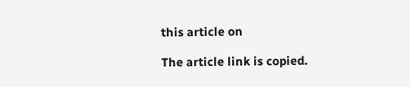this article on

The article link is copied.